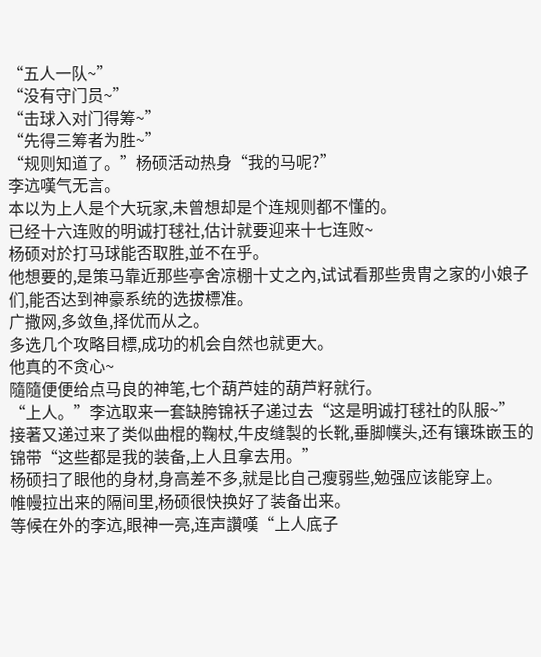“五人一队~”
“没有守门员~”
“击球入对门得筹~”
“先得三筹者为胜~”
“规则知道了。”杨硕活动热身“我的马呢?”
李迒嘆气无言。
本以为上人是个大玩家,未曾想却是个连规则都不懂的。
已经十六连败的明诚打毬社,估计就要迎来十七连败~
杨硕对於打马球能否取胜,並不在乎。
他想要的,是策马靠近那些亭舍凉棚十丈之內,试试看那些贵胄之家的小娘子们,能否达到神豪系统的选拔標准。
广撒网,多敛鱼,择优而从之。
多选几个攻略目標,成功的机会自然也就更大。
他真的不贪心~
隨隨便便给点马良的神笔,七个葫芦娃的葫芦籽就行。
“上人。”李迒取来一套缺胯锦袄子递过去“这是明诚打毬社的队服~”
接著又递过来了类似曲棍的鞠杖,牛皮缝製的长靴,垂脚幞头,还有镶珠嵌玉的锦带“这些都是我的装备,上人且拿去用。”
杨硕扫了眼他的身材,身高差不多,就是比自己瘦弱些,勉强应该能穿上。
帷幔拉出来的隔间里,杨硕很快换好了装备出来。
等候在外的李迒,眼神一亮,连声讚嘆“上人底子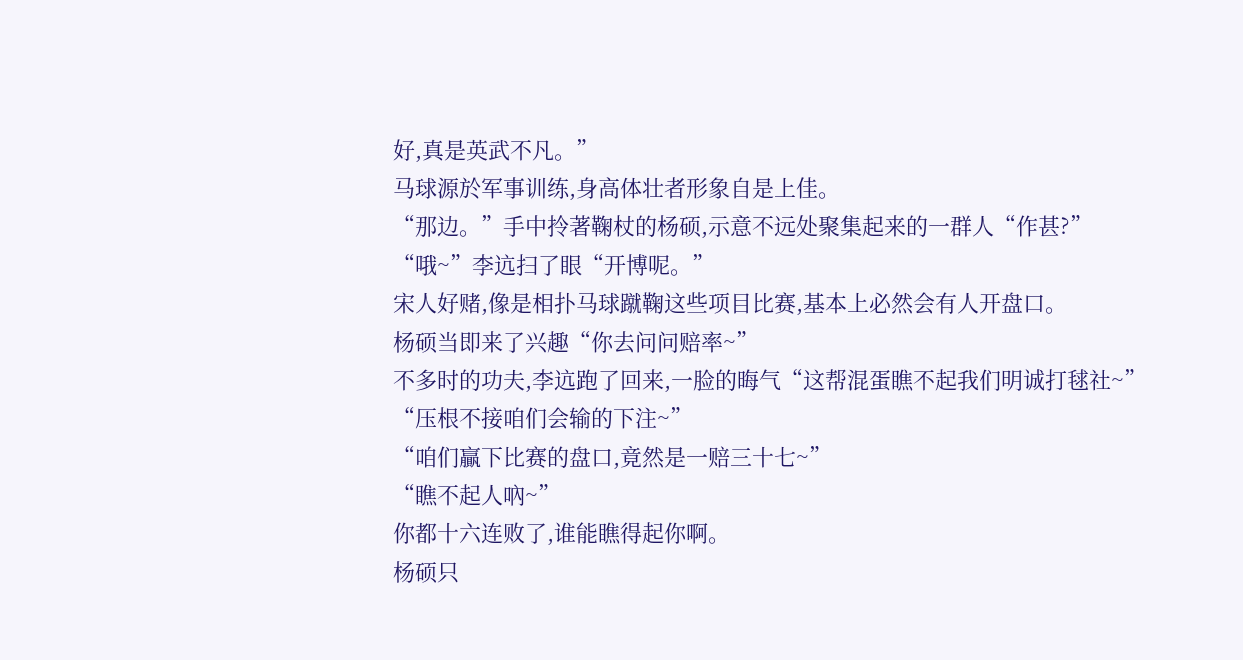好,真是英武不凡。”
马球源於军事训练,身高体壮者形象自是上佳。
“那边。”手中拎著鞠杖的杨硕,示意不远处聚集起来的一群人“作甚?”
“哦~”李迒扫了眼“开博呢。”
宋人好赌,像是相扑马球蹴鞠这些项目比赛,基本上必然会有人开盘口。
杨硕当即来了兴趣“你去问问赔率~”
不多时的功夫,李迒跑了回来,一脸的晦气“这帮混蛋瞧不起我们明诚打毬社~”
“压根不接咱们会输的下注~”
“咱们贏下比赛的盘口,竟然是一赔三十七~”
“瞧不起人吶~”
你都十六连败了,谁能瞧得起你啊。
杨硕只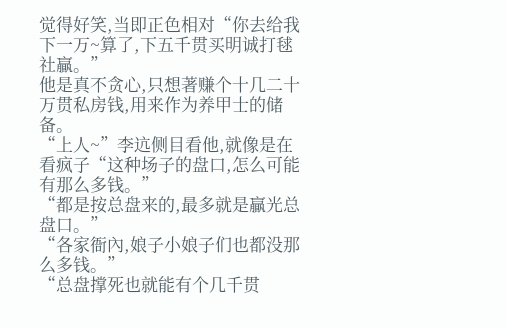觉得好笑,当即正色相对“你去给我下一万~算了,下五千贯买明诚打毬社贏。”
他是真不贪心,只想著赚个十几二十万贯私房钱,用来作为养甲士的储备。
“上人~”李迒侧目看他,就像是在看疯子“这种场子的盘口,怎么可能有那么多钱。”
“都是按总盘来的,最多就是贏光总盘口。”
“各家衙內,娘子小娘子们也都没那么多钱。”
“总盘撑死也就能有个几千贯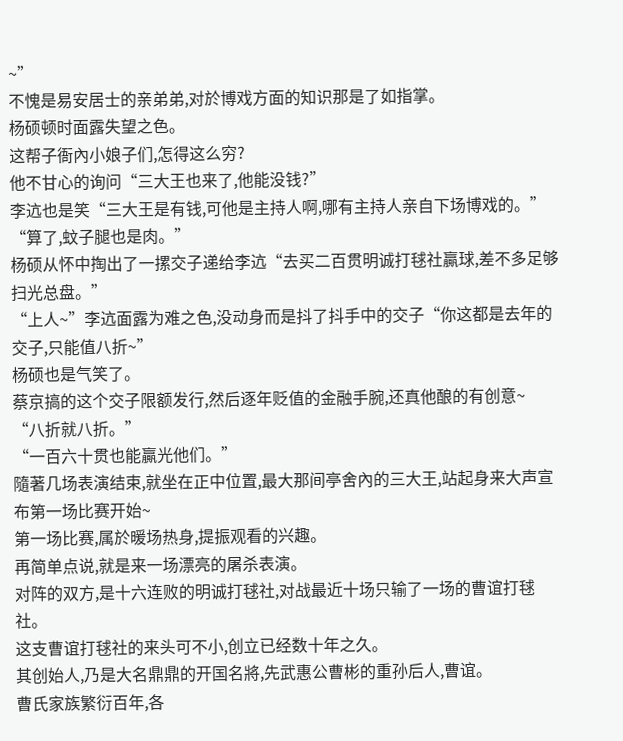~”
不愧是易安居士的亲弟弟,对於博戏方面的知识那是了如指掌。
杨硕顿时面露失望之色。
这帮子衙內小娘子们,怎得这么穷?
他不甘心的询问“三大王也来了,他能没钱?”
李迒也是笑“三大王是有钱,可他是主持人啊,哪有主持人亲自下场博戏的。”
“算了,蚊子腿也是肉。”
杨硕从怀中掏出了一摞交子递给李迒“去买二百贯明诚打毬社贏球,差不多足够扫光总盘。”
“上人~”李迒面露为难之色,没动身而是抖了抖手中的交子“你这都是去年的交子,只能值八折~”
杨硕也是气笑了。
蔡京搞的这个交子限额发行,然后逐年贬值的金融手腕,还真他酿的有创意~
“八折就八折。”
“一百六十贯也能贏光他们。”
隨著几场表演结束,就坐在正中位置,最大那间亭舍內的三大王,站起身来大声宣布第一场比赛开始~
第一场比赛,属於暖场热身,提振观看的兴趣。
再简单点说,就是来一场漂亮的屠杀表演。
对阵的双方,是十六连败的明诚打毬社,对战最近十场只输了一场的曹谊打毬社。
这支曹谊打毬社的来头可不小,创立已经数十年之久。
其创始人,乃是大名鼎鼎的开国名將,先武惠公曹彬的重孙后人,曹谊。
曹氏家族繁衍百年,各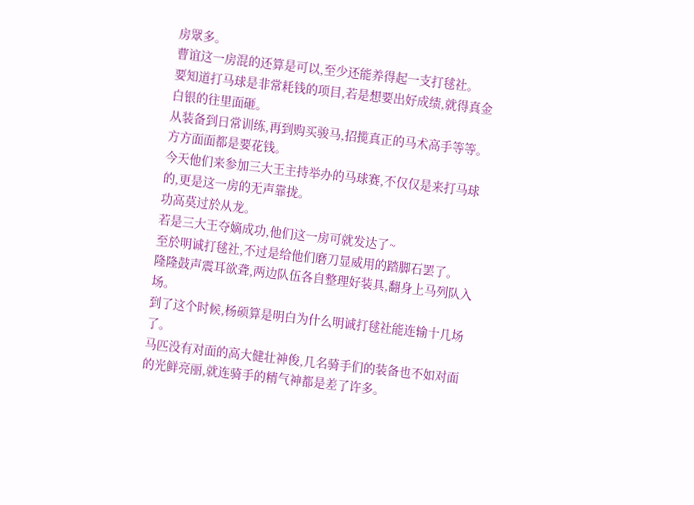房眾多。
曹谊这一房混的还算是可以,至少还能养得起一支打毬社。
要知道打马球是非常耗钱的项目,若是想要出好成绩,就得真金白银的往里面砸。
从装备到日常训练,再到购买骏马,招揽真正的马术高手等等。
方方面面都是要花钱。
今天他们来参加三大王主持举办的马球赛,不仅仅是来打马球的,更是这一房的无声靠拢。
功高莫过於从龙。
若是三大王夺嫡成功,他们这一房可就发达了~
至於明诚打毬社,不过是给他们磨刀显威用的踏脚石罢了。
隆隆鼓声震耳欲聋,两边队伍各自整理好装具,翻身上马列队入场。
到了这个时候,杨硕算是明白为什么明诚打毬社能连输十几场了。
马匹没有对面的高大健壮神俊,几名骑手们的装备也不如对面的光鲜亮丽,就连骑手的精气神都是差了许多。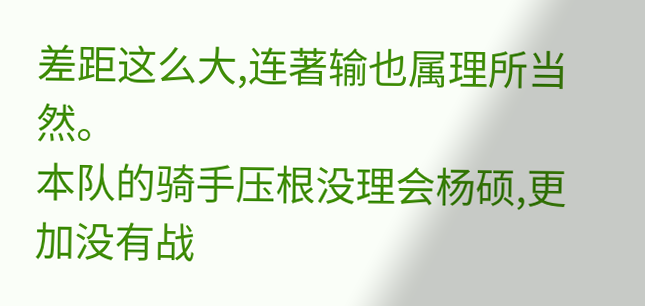差距这么大,连著输也属理所当然。
本队的骑手压根没理会杨硕,更加没有战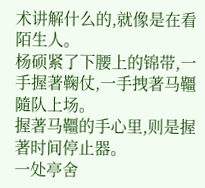术讲解什么的,就像是在看陌生人。
杨硕紧了下腰上的锦带,一手握著鞠仗,一手拽著马韁隨队上场。
握著马韁的手心里,则是握著时间停止器。
一处亭舍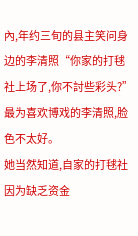內,年约三旬的县主笑问身边的李清照“你家的打毬社上场了,你不討些彩头?”
最为喜欢博戏的李清照,脸色不太好。
她当然知道,自家的打毬社因为缺乏资金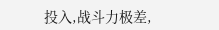投入,战斗力极差,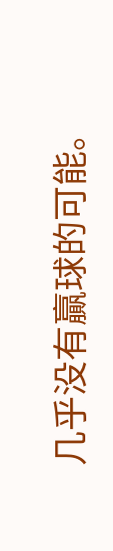几乎没有贏球的可能。